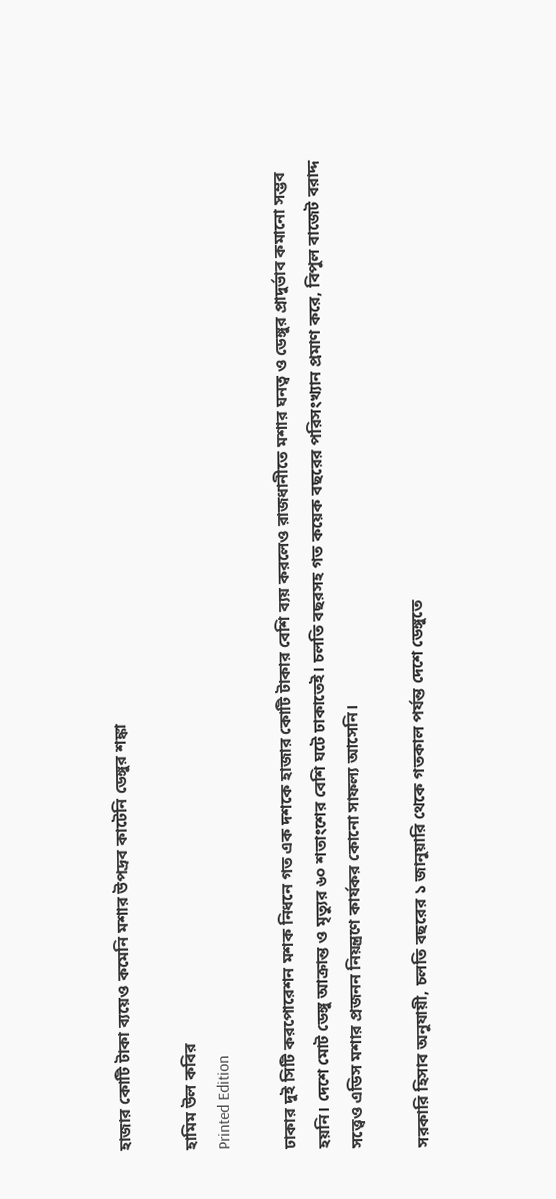হাজার কোটি টাকা ব্যয়েও কমেনি মশার উপদ্রব কাটেনি ডেঙ্গুর শঙ্কা

হামিম উল কবির
Printed Edition

ঢাকার দুই সিটি করপোরেশন মশক নিধনে গত এক দশকে হাজার কোটি টাকার বেশি ব্যয় করলেও রাজধানীতে মশার ঘনত্ব ও ডেঙ্গুর প্রাদুর্ভাব কমানো সম্ভব হয়নি। দেশে মোট ডেঙ্গু আক্রান্ত ও মৃত্যুর ৬০ শতাংশের বেশি ঘটে ঢাকাতেই। চলতি বছরসহ গত কয়েক বছরের পরিসংখ্যান প্রমাণ করে, বিপুল বাজেট বরাদ্দ সত্ত্বেও এডিস মশার প্রজনন নিয়ন্ত্রণে কার্যকর কোনো সাফল্য আসেনি।

সরকারি হিসাব অনুযায়ী, চলতি বছরের ১ জানুয়ারি থেকে গতকাল পর্যন্ত দেশে ডেঙ্গুতে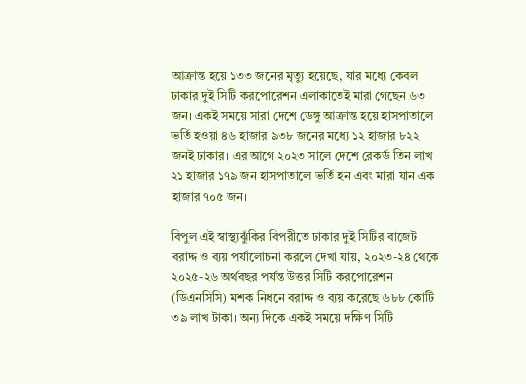আক্রান্ত হয়ে ১৩৩ জনের মৃত্যু হয়েছে, যার মধ্যে কেবল ঢাকার দুই সিটি করপোরেশন এলাকাতেই মারা গেছেন ৬৩ জন। একই সময়ে সারা দেশে ডেঙ্গু আক্রান্ত হয়ে হাসপাতালে ভর্তি হওয়া ৪৬ হাজার ৯৩৮ জনের মধ্যে ১২ হাজার ৮২২ জনই ঢাকার। এর আগে ২০২৩ সালে দেশে রেকর্ড তিন লাখ ২১ হাজার ১৭৯ জন হাসপাতালে ভর্তি হন এবং মারা যান এক হাজার ৭০৫ জন।

বিপুল এই স্বাস্থ্যঝুঁকির বিপরীতে ঢাকার দুই সিটির বাজেট বরাদ্দ ও ব্যয় পর্যালোচনা করলে দেখা যায়, ২০২৩-২৪ থেকে ২০২৫-২৬ অর্থবছর পর্যন্ত উত্তর সিটি করপোরেশন (ডিএনসিসি) মশক নিধনে বরাদ্দ ও ব্যয় করেছে ৬৮৮ কোটি ৩৯ লাখ টাকা। অন্য দিকে একই সময়ে দক্ষিণ সিটি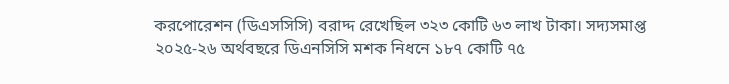করপোরেশন (ডিএসসিসি) বরাদ্দ রেখেছিল ৩২৩ কোটি ৬৩ লাখ টাকা। সদ্যসমাপ্ত ২০২৫-২৬ অর্থবছরে ডিএনসিসি মশক নিধনে ১৮৭ কোটি ৭৫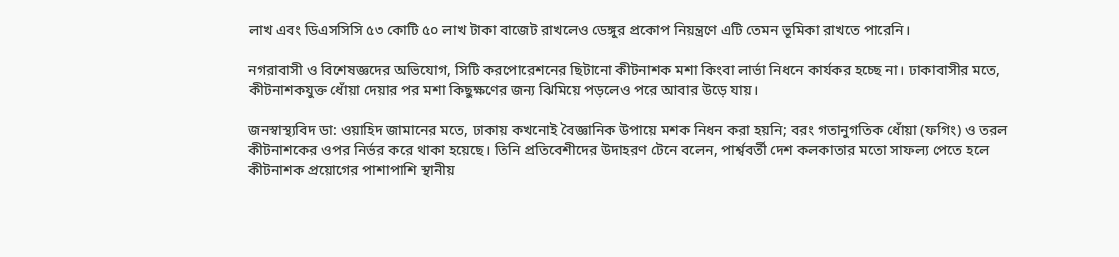লাখ এবং ডিএসসিসি ৫৩ কোটি ৫০ লাখ টাকা বাজেট রাখলেও ডেঙ্গুর প্রকোপ নিয়ন্ত্রণে এটি তেমন ভূমিকা রাখতে পারেনি।

নগরাবাসী ও বিশেষজ্ঞদের অভিযোগ, সিটি করপোরেশনের ছিটানো কীটনাশক মশা কিংবা লার্ভা নিধনে কার্যকর হচ্ছে না। ঢাকাবাসীর মতে, কীটনাশকযুক্ত ধোঁয়া দেয়ার পর মশা কিছুক্ষণের জন্য ঝিমিয়ে পড়লেও পরে আবার উড়ে যায়।

জনস্বাস্থ্যবিদ ডা: ওয়াহিদ জামানের মতে, ঢাকায় কখনোই বৈজ্ঞানিক উপায়ে মশক নিধন করা হয়নি; বরং গতানুগতিক ধোঁয়া (ফগিং) ও তরল কীটনাশকের ওপর নির্ভর করে থাকা হয়েছে। তিনি প্রতিবেশীদের উদাহরণ টেনে বলেন, পার্শ্ববর্তী দেশ কলকাতার মতো সাফল্য পেতে হলে কীটনাশক প্রয়োগের পাশাপাশি স্থানীয়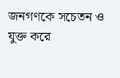জনগণকে সচেতন ও যুক্ত করে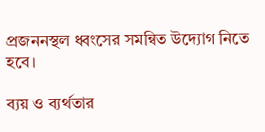প্রজননস্থল ধ্বংসের সমন্বিত উদ্যোগ নিতে হবে।

ব্যয় ও ব্যর্থতার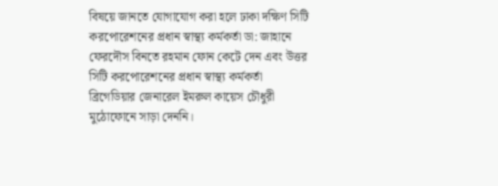বিষয়ে জানতে যোগাযোগ করা হলে ঢাকা দক্ষিণ সিটি করপোরেশনের প্রধান স্বাস্থ্য কর্মকর্তা ডা: জাহানে ফেরদৌস বিনতে রহমান ফোন কেটে দেন এবং উত্তর সিটি করপোরেশনের প্রধান স্বাস্থ্য কর্মকর্তা ব্রিগেডিয়ার জেনারেল ইমরুল কায়েস চৌধুরী মুঠোফোনে সাড়া দেননি।